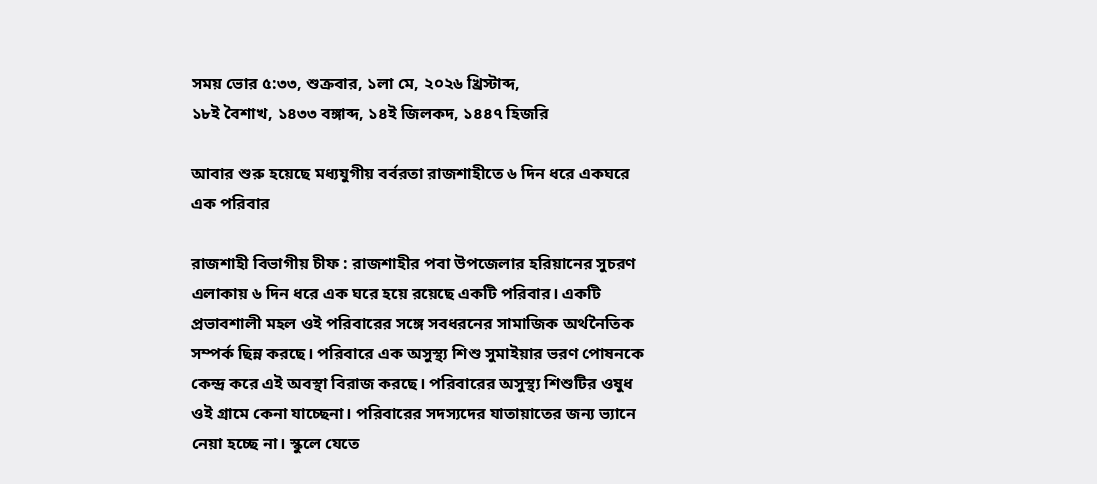সময় ভোর ৫:৩৩, শুক্রবার, ১লা মে, ২০২৬ খ্রিস্টাব্দ,
১৮ই বৈশাখ, ১৪৩৩ বঙ্গাব্দ, ১৪ই জিলকদ, ১৪৪৭ হিজরি

আবার শুরু হয়েছে মধ্যযুগীয় বর্বরতা রাজশাহীতে ৬ দিন ধরে একঘরে এক পরিবার

রাজশাহী বিভাগীয় চীফ : রাজশাহীর পবা উপজেলার হরিয়ানের সুচরণ এলাকায় ৬ দিন ধরে এক ঘরে হয়ে রয়েছে একটি পরিবার। একটি প্রভাবশালী মহল ওই পরিবারের সঙ্গে সবধরনের সামাজিক অর্থনৈতিক সম্পর্ক ছিন্ন করছে। পরিবারে এক অসুস্থ্য শিশু সুমাইয়ার ভরণ পোষনকে কেন্দ্র করে এই অবস্থা বিরাজ করছে। পরিবারের অসুস্থ্য শিশুটির ওষুধ ওই গ্রামে কেনা যাচ্ছেনা। পরিবারের সদস্যদের যাতায়াতের জন্য ভ্যানে নেয়া হচ্ছে না। স্কুলে যেতে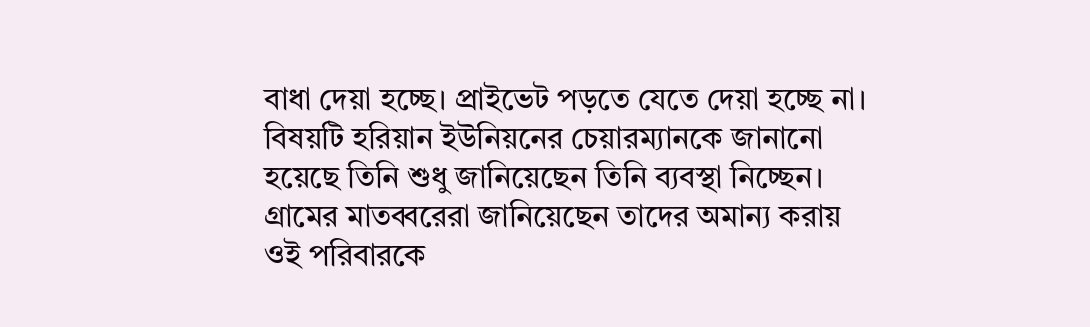বাধা দেয়া হচ্ছে। প্রাইভেট পড়তে যেতে দেয়া হচ্ছে না। বিষয়টি হরিয়ান ইউনিয়নের চেয়ারম্যানকে জানানো হয়েছে তিনি শুধু জানিয়েছেন তিনি ব্যবস্থা নিচ্ছেন। গ্রামের মাতব্বরেরা জানিয়েছেন তাদের অমান্য করায় ওই পরিবারকে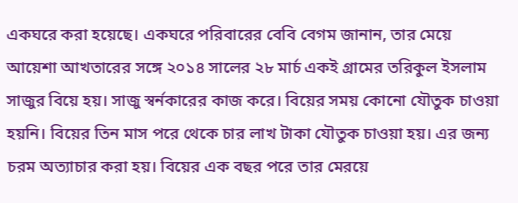একঘরে করা হয়েছে। একঘরে পরিবারের বেবি বেগম জানান, তার মেয়ে আয়েশা আখতারের সঙ্গে ২০১৪ সালের ২৮ মার্চ একই গ্রামের তরিকুল ইসলাম সাজুর বিয়ে হয়। সাজু স্বর্নকারের কাজ করে। বিয়ের সময় কোনো যৌতুক চাওয়া হয়নি। বিয়ের তিন মাস পরে থেকে চার লাখ টাকা যৌতুক চাওয়া হয়। এর জন্য চরম অত্যাচার করা হয়। বিয়ের এক বছর পরে তার মেরয়ে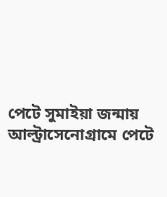পেটে সুমাইয়া জন্মায় আল্ট্রাসেনোগ্রামে পেটে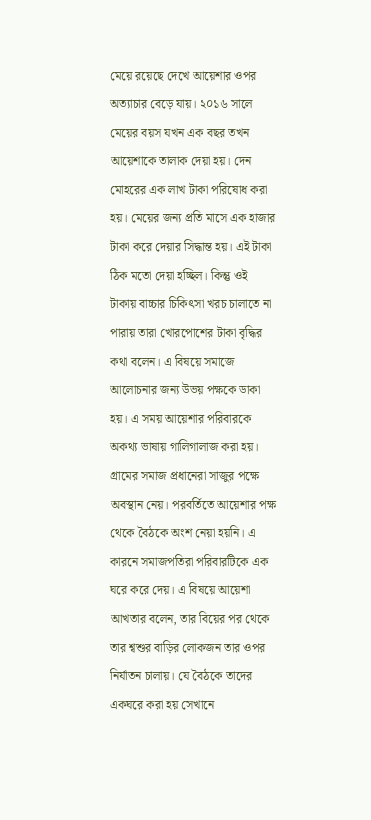মেয়ে রয়েছে দেখে আয়েশার ওপর অত্যাচার বেড়ে যায়। ২০১৬ সালে মেয়ের বয়স যখন এক বছর তখন আয়েশাকে তালাক দেয়া হয়। দেন মোহরের এক লাখ টাকা পরিষোধ করা হয়। মেয়ের জন্য প্রতি মাসে এক হাজার টাকা করে দেয়ার সিদ্ধান্ত হয়। এই টাকা ঠিক মতো দেয়া হচ্ছিল। কিন্তু ওই টাকায় বাচ্চার চিকিৎসা খরচ চালাতে না পারায় তারা খোরপোশের টাকা বৃদ্ধির কথা বলেন। এ বিষয়ে সমাজে আলোচনার জন্য উভয় পক্ষকে ডাকা হয়। এ সময় আয়েশার পরিবারকে অকথ্য ভাষায় গালিগালাজ করা হয়। গ্রামের সমাজ প্রধানেরা সাজুর পক্ষে অবস্থান নেয়। পরবর্তিতে আয়েশার পক্ষ থেকে বৈঠকে অংশ নেয়া হয়নি। এ কারনে সমাজপতিরা পরিবারটিকে এক ঘরে করে দেয়। এ বিষয়ে আয়েশা আখতার বলেন, তার বিয়ের পর থেকে তার শ্বশুর বাড়ির লোকজন তার ওপর নির্যাতন চালায়। যে বৈঠকে তাদের একঘরে করা হয় সেখানে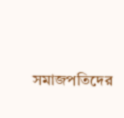সমাজপতিদের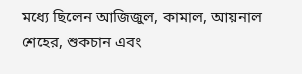মধ্যে ছিলেন আজিজুল, কামাল, আয়নাল শেহের, শুকচান এবং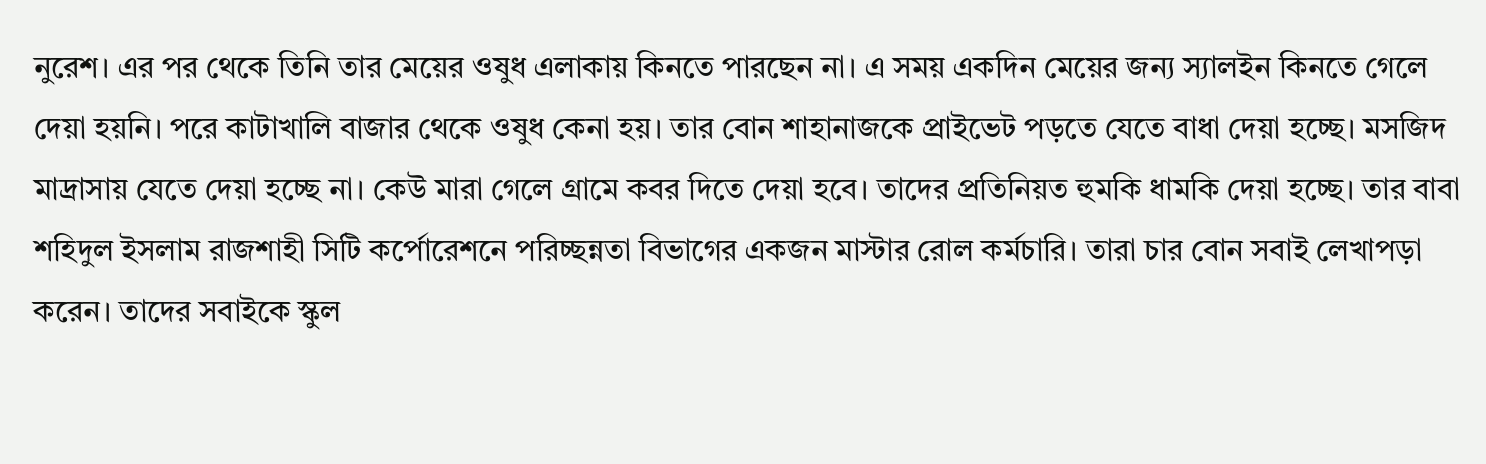নুরেশ। এর পর থেকে তিনি তার মেয়ের ওষুধ এলাকায় কিনতে পারছেন না। এ সময় একদিন মেয়ের জন্য স্যালইন কিনতে গেলে দেয়া হয়নি। পরে কাটাখালি বাজার থেকে ওষুধ কেনা হয়। তার বোন শাহানাজকে প্রাইভেট পড়তে যেতে বাধা দেয়া হচ্ছে। মসজিদ মাদ্রাসায় যেতে দেয়া হচ্ছে না। কেউ মারা গেলে গ্রামে কবর দিতে দেয়া হবে। তাদের প্রতিনিয়ত হুমকি ধামকি দেয়া হচ্ছে। তার বাবা শহিদুল ইসলাম রাজশাহী সিটি কর্পোরেশনে পরিচ্ছন্নতা বিভাগের একজন মাস্টার রোল কর্মচারি। তারা চার বোন সবাই লেখাপড়া করেন। তাদের সবাইকে স্কুল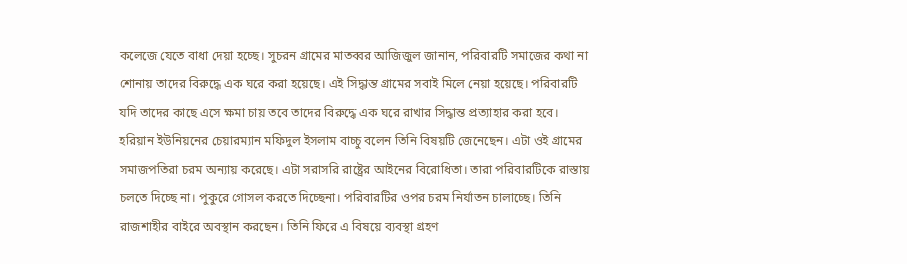কলেজে যেতে বাধা দেয়া হচ্ছে। সুচরন গ্রামের মাতব্বর আজিজুল জানান, পরিবারটি সমাজের কথা না শোনায় তাদের বিরুদ্ধে এক ঘরে করা হয়েছে। এই সিদ্ধান্ত গ্রামের সবাই মিলে নেয়া হয়েছে। পরিবারটি যদি তাদের কাছে এসে ক্ষমা চায় তবে তাদের বিরুদ্ধে এক ঘরে রাখার সিদ্ধান্ত প্রত্যাহার করা হবে। হরিয়ান ইউনিয়নের চেয়ারম্যান মফিদুল ইসলাম বাচ্চু বলেন তিনি বিষয়টি জেনেছেন। এটা ওই গ্রামের সমাজপতিরা চরম অন্যায় করেছে। এটা সরাসরি রাষ্ট্রের আইনের বিরোধিতা। তারা পরিবারটিকে রাস্তায় চলতে দিচ্ছে না। পুকুরে গোসল করতে দিচ্ছেনা। পরিবারটির ওপর চরম নির্যাতন চালাচ্ছে। তিনি রাজশাহীর বাইরে অবস্থান করছেন। তিনি ফিরে এ বিষয়ে ব্যবস্থা গ্রহণ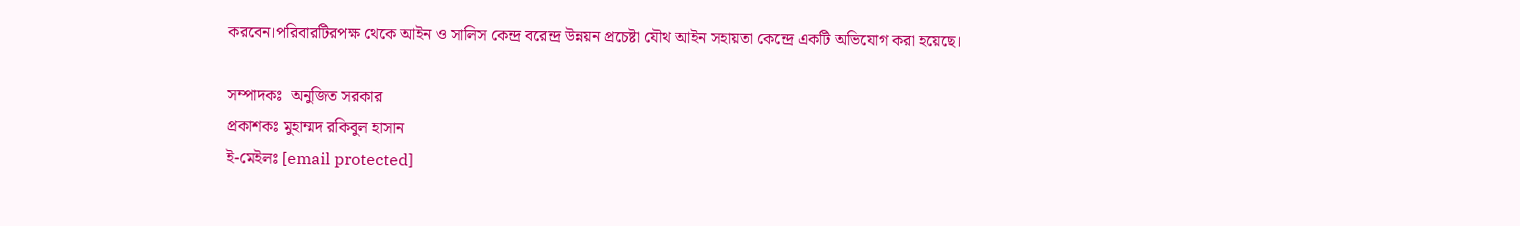করবেন।পরিবারটিরপক্ষ থেকে আইন ও সালিস কেন্দ্র বরেন্দ্র উন্নয়ন প্রচেষ্টা যৌথ আইন সহায়তা কেন্দ্রে একটি অভিযোগ করা হয়েছে।

সম্পাদকঃ  অনুজিত সরকার
প্রকাশকঃ মুহাম্মদ রকিবুল হাসান
ই-মেইলঃ [email protected]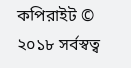কপিরাইট © ২০১৮ সর্বস্বত্ব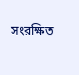সংরক্ষিত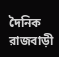দৈনিক রাজবাড়ী